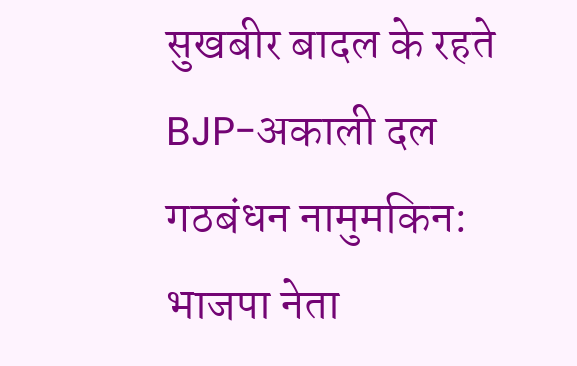सुखबीर बादल के रहते BJP-अकाली दल गठबंधन नामुमकिन: भाजपा नेता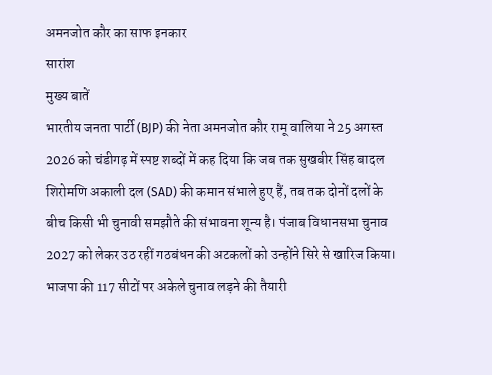अमनजोत कौर का साफ इनकार
सारांश
मुख्य बातें
भारतीय जनता पार्टी (BJP) की नेता अमनजोत कौर रामू वालिया ने 25 अगस्त 2026 को चंडीगढ़ में स्पष्ट शब्दों में कह दिया कि जब तक सुखबीर सिंह बादल शिरोमणि अकाली दल (SAD) की कमान संभाले हुए हैं, तब तक दोनों दलों के बीच किसी भी चुनावी समझौते की संभावना शून्य है। पंजाब विधानसभा चुनाव 2027 को लेकर उठ रहीं गठबंधन की अटकलों को उन्होंने सिरे से खारिज किया।
भाजपा की 117 सीटों पर अकेले चुनाव लड़ने की तैयारी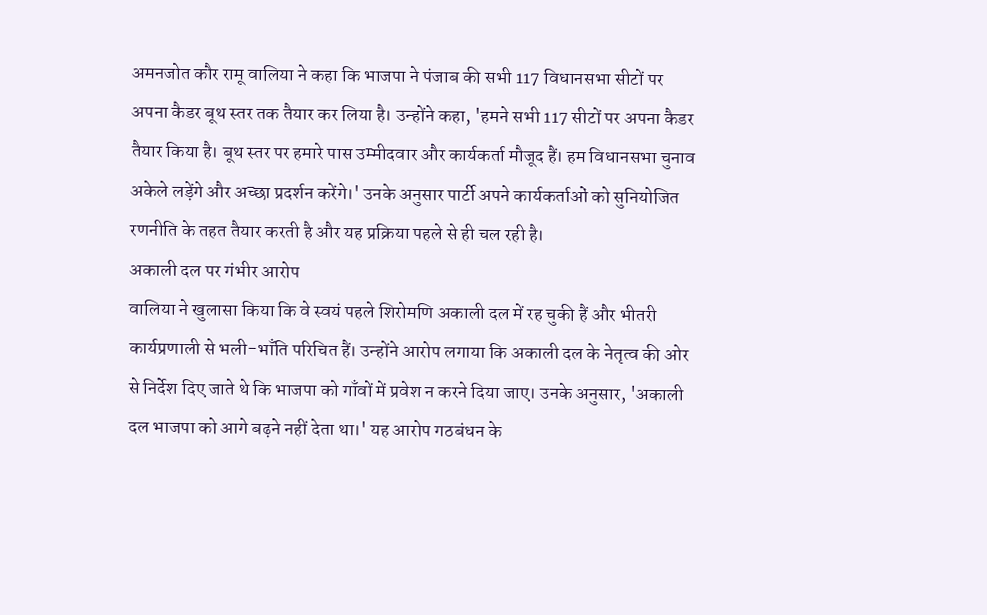अमनजोत कौर रामू वालिया ने कहा कि भाजपा ने पंजाब की सभी 117 विधानसभा सीटों पर अपना कैडर बूथ स्तर तक तैयार कर लिया है। उन्होंने कहा, 'हमने सभी 117 सीटों पर अपना कैडर तैयार किया है। बूथ स्तर पर हमारे पास उम्मीदवार और कार्यकर्ता मौजूद हैं। हम विधानसभा चुनाव अकेले लड़ेंगे और अच्छा प्रदर्शन करेंगे।' उनके अनुसार पार्टी अपने कार्यकर्ताओं को सुनियोजित रणनीति के तहत तैयार करती है और यह प्रक्रिया पहले से ही चल रही है।
अकाली दल पर गंभीर आरोप
वालिया ने खुलासा किया कि वे स्वयं पहले शिरोमणि अकाली दल में रह चुकी हैं और भीतरी कार्यप्रणाली से भली-भाँति परिचित हैं। उन्होंने आरोप लगाया कि अकाली दल के नेतृत्व की ओर से निर्देश दिए जाते थे कि भाजपा को गाँवों में प्रवेश न करने दिया जाए। उनके अनुसार, 'अकाली दल भाजपा को आगे बढ़ने नहीं देता था।' यह आरोप गठबंधन के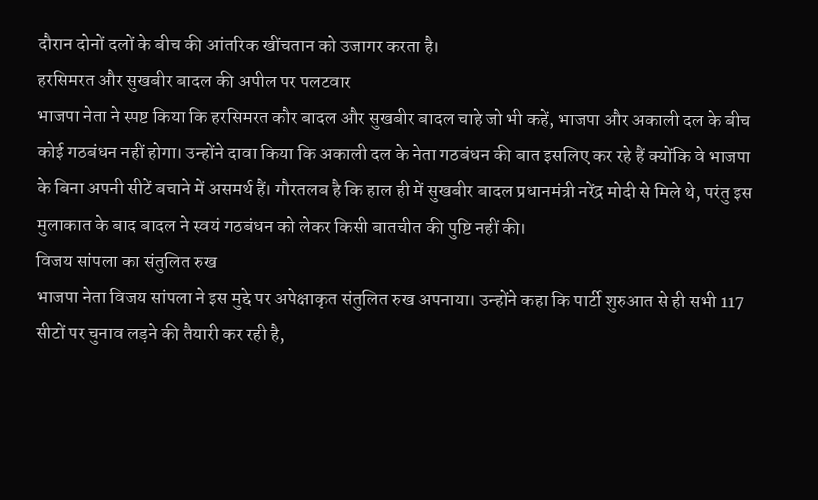दौरान दोनों दलों के बीच की आंतरिक खींचतान को उजागर करता है।
हरसिमरत और सुखबीर बादल की अपील पर पलटवार
भाजपा नेता ने स्पष्ट किया कि हरसिमरत कौर बादल और सुखबीर बादल चाहे जो भी कहें, भाजपा और अकाली दल के बीच कोई गठबंधन नहीं होगा। उन्होंने दावा किया कि अकाली दल के नेता गठबंधन की बात इसलिए कर रहे हैं क्योंकि वे भाजपा के बिना अपनी सीटें बचाने में असमर्थ हैं। गौरतलब है कि हाल ही में सुखबीर बादल प्रधानमंत्री नरेंद्र मोदी से मिले थे, परंतु इस मुलाकात के बाद बादल ने स्वयं गठबंधन को लेकर किसी बातचीत की पुष्टि नहीं की।
विजय सांपला का संतुलित रुख
भाजपा नेता विजय सांपला ने इस मुद्दे पर अपेक्षाकृत संतुलित रुख अपनाया। उन्होंने कहा कि पार्टी शुरुआत से ही सभी 117 सीटों पर चुनाव लड़ने की तैयारी कर रही है,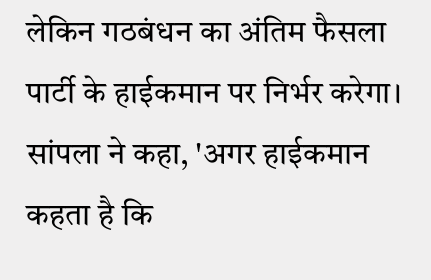लेकिन गठबंधन का अंतिम फैसला पार्टी के हाईकमान पर निर्भर करेगा। सांपला ने कहा, 'अगर हाईकमान कहता है कि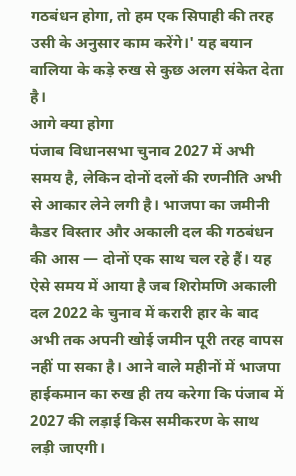गठबंधन होगा, तो हम एक सिपाही की तरह उसी के अनुसार काम करेंगे।' यह बयान वालिया के कड़े रुख से कुछ अलग संकेत देता है।
आगे क्या होगा
पंजाब विधानसभा चुनाव 2027 में अभी समय है, लेकिन दोनों दलों की रणनीति अभी से आकार लेने लगी है। भाजपा का जमीनी कैडर विस्तार और अकाली दल की गठबंधन की आस — दोनों एक साथ चल रहे हैं। यह ऐसे समय में आया है जब शिरोमणि अकाली दल 2022 के चुनाव में करारी हार के बाद अभी तक अपनी खोई जमीन पूरी तरह वापस नहीं पा सका है। आने वाले महीनों में भाजपा हाईकमान का रुख ही तय करेगा कि पंजाब में 2027 की लड़ाई किस समीकरण के साथ लड़ी जाएगी।